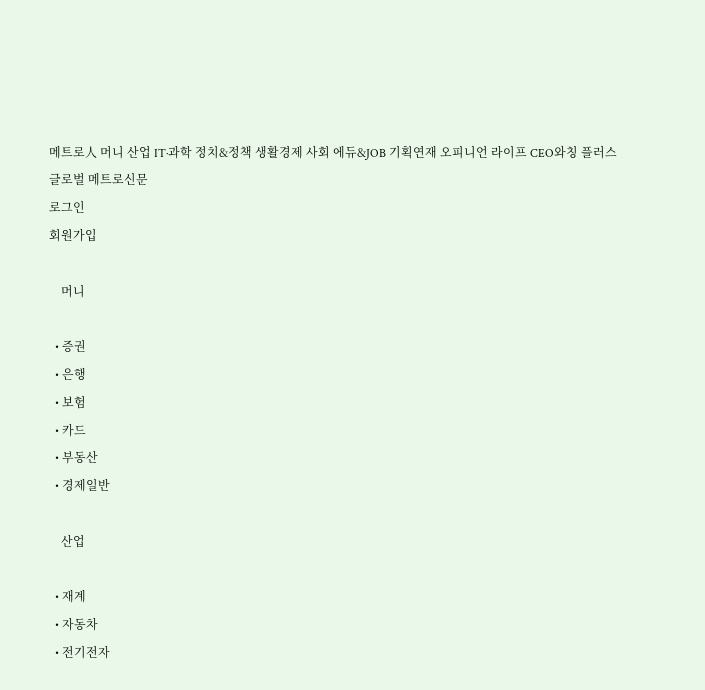메트로人 머니 산업 IT·과학 정치&정책 생활경제 사회 에듀&JOB 기획연재 오피니언 라이프 CEO와칭 플러스
글로벌 메트로신문
로그인
회원가입

    머니

  • 증권
  • 은행
  • 보험
  • 카드
  • 부동산
  • 경제일반

    산업

  • 재계
  • 자동차
  • 전기전자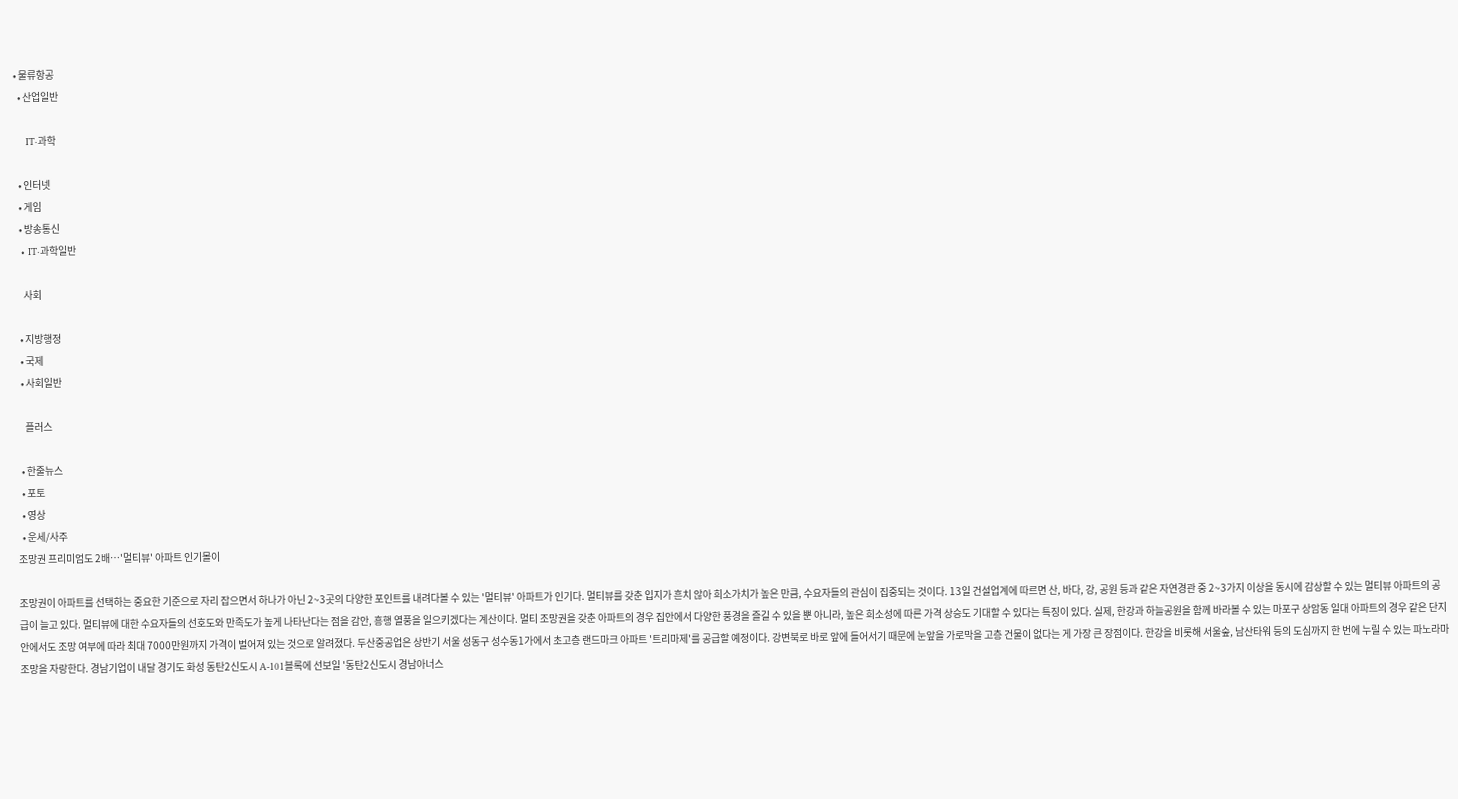• 물류항공
  • 산업일반

    IT·과학

  • 인터넷
  • 게임
  • 방송통신
  • IT·과학일반

    사회

  • 지방행정
  • 국제
  • 사회일반

    플러스

  • 한줄뉴스
  • 포토
  • 영상
  • 운세/사주
조망권 프리미엄도 2배…'멀티뷰' 아파트 인기몰이

조망권이 아파트를 선택하는 중요한 기준으로 자리 잡으면서 하나가 아닌 2~3곳의 다양한 포인트를 내려다볼 수 있는 '멀티뷰' 아파트가 인기다. 멀티뷰를 갖춘 입지가 흔치 않아 희소가치가 높은 만큼, 수요자들의 관심이 집중되는 것이다. 13일 건설업계에 따르면 산, 바다, 강, 공원 등과 같은 자연경관 중 2~3가지 이상을 동시에 감상할 수 있는 멀티뷰 아파트의 공급이 늘고 있다. 멀티뷰에 대한 수요자들의 선호도와 만족도가 높게 나타난다는 점을 감안, 흥행 열풍을 일으키겠다는 계산이다. 멀티 조망권을 갖춘 아파트의 경우 집안에서 다양한 풍경을 즐길 수 있을 뿐 아니라, 높은 희소성에 따른 가격 상승도 기대할 수 있다는 특징이 있다. 실제, 한강과 하늘공원을 함께 바라볼 수 있는 마포구 상암동 일대 아파트의 경우 같은 단지 안에서도 조망 여부에 따라 최대 7000만원까지 가격이 벌어져 있는 것으로 알려졌다. 두산중공업은 상반기 서울 성동구 성수동1가에서 초고층 랜드마크 아파트 '트리마제'를 공급할 예정이다. 강변북로 바로 앞에 들어서기 때문에 눈앞을 가로막을 고층 건물이 없다는 게 가장 큰 장점이다. 한강을 비롯해 서울숲, 남산타워 등의 도심까지 한 번에 누릴 수 있는 파노라마 조망을 자랑한다. 경남기업이 내달 경기도 화성 동탄2신도시 A-101블록에 선보일 '동탄2신도시 경남아너스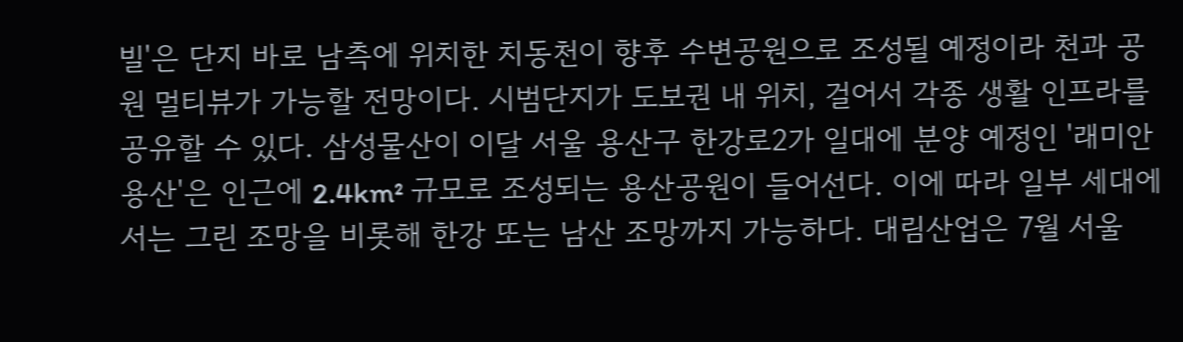빌'은 단지 바로 남측에 위치한 치동천이 향후 수변공원으로 조성될 예정이라 천과 공원 멀티뷰가 가능할 전망이다. 시범단지가 도보권 내 위치, 걸어서 각종 생활 인프라를 공유할 수 있다. 삼성물산이 이달 서울 용산구 한강로2가 일대에 분양 예정인 '래미안 용산'은 인근에 2.4km² 규모로 조성되는 용산공원이 들어선다. 이에 따라 일부 세대에서는 그린 조망을 비롯해 한강 또는 남산 조망까지 가능하다. 대림산업은 7월 서울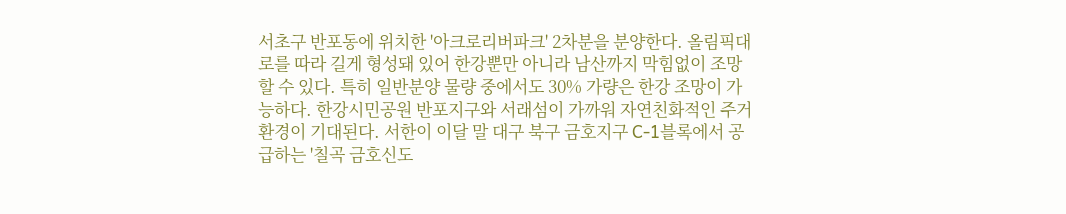서초구 반포동에 위치한 '아크로리버파크' 2차분을 분양한다. 올림픽대로를 따라 길게 형성돼 있어 한강뿐만 아니라 남산까지 막힘없이 조망할 수 있다. 특히 일반분양 물량 중에서도 30% 가량은 한강 조망이 가능하다. 한강시민공원 반포지구와 서래섬이 가까워 자연친화적인 주거환경이 기대된다. 서한이 이달 말 대구 북구 금호지구 C-1블록에서 공급하는 '칠곡 금호신도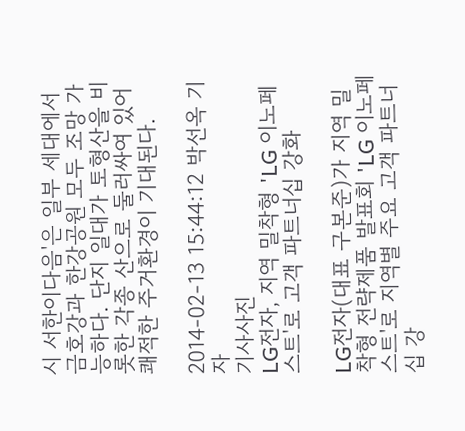시 서한이다음'은 일부 세대에서 금호강과 한강공원 모두 조망 가능하다. 단지 일대가 토형산을 비롯한 각종 산으로 둘러싸여 있어 쾌적한 주거환경이 기대된다.

2014-02-13 15:44:12 박선옥 기자
기사사진
LG전자, 지역 밀착형 'LG 이노페스트'로 고객 파트너십 강화

LG전자(대표 구본준)가 지역 밀착형 전략제품 발표회 'LG 이노페스트'로 지역별 주요 고객 파트너십 강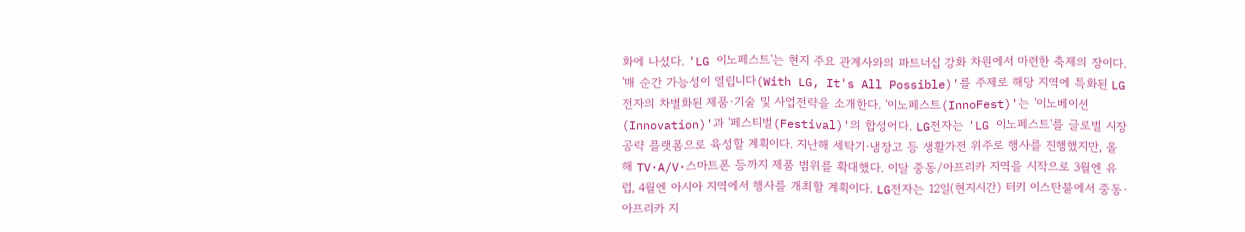화에 나섰다. 'LG 이노페스트'는 현지 주요 관계사와의 파트너십 강화 차원에서 마련한 축제의 장이다. '매 순간 가능성이 열립니다(With LG, It's All Possible)'를 주제로 해당 지역에 특화된 LG전자의 차별화된 제품·기술 및 사업전략을 소개한다. '이노페스트(InnoFest)'는 '이노베이션(Innovation)'과 '페스티벌(Festival)'의 합성어다. LG전자는 'LG 이노페스트'를 글로벌 시장 공략 플랫폼으로 육성할 계획이다. 지난해 세탁기·냉장고 등 생활가전 위주로 행사를 진행했지만, 올해 TV·A/V·스마트폰 등까지 제품 범위를 확대했다. 이달 중동/아프리카 지역을 시작으로 3월엔 유럽, 4월엔 아시아 지역에서 행사를 개최할 계획이다. LG전자는 12일(현지시간) 터키 이스탄불에서 중동·아프리카 지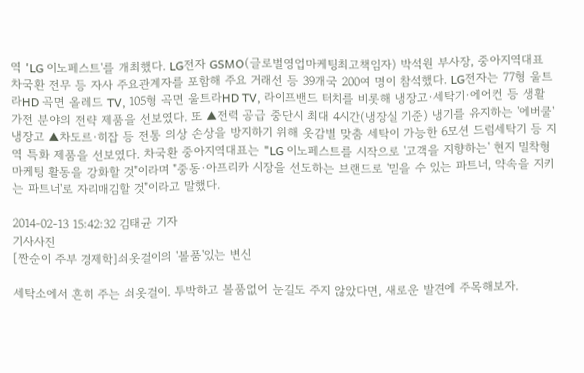역 'LG 이노페스트'를 개최했다. LG전자 GSMO(글로벌영업마케팅최고책임자) 박석원 부사장, 중아지역대표 차국환 전무 등 자사 주요관계자를 포함해 주요 거래선 등 39개국 200여 명이 참석했다. LG전자는 77형 울트라HD 곡면 올레드 TV, 105형 곡면 울트라HD TV, 라이프밴드 터치를 비롯해 냉장고·세탁기·에어컨 등 생활가전 분야의 전략 제품을 선보였다. 또 ▲전력 공급 중단시 최대 4시간(냉장실 기준) 냉기를 유지하는 '에버쿨' 냉장고 ▲차도르·히잡 등 전통 의상 손상을 방지하기 위해 옷감별 맞춤 세탁이 가능한 6모션 드럼세탁기 등 지역 특화 제품을 선보였다. 차국환 중아지역대표는 "LG 이노페스트를 시작으로 '고객을 지향하는' 현지 밀착형 마케팅 활동을 강화할 것"이라며 "중동·아프리카 시장을 선도하는 브랜드로 '믿을 수 있는 파트너, 약속을 지키는 파트너'로 자리매김할 것"이라고 말했다.

2014-02-13 15:42:32 김태균 기자
기사사진
[짠순이 주부 경제학]쇠옷걸이의 '볼품'있는 변신

세탁소에서 흔히 주는 쇠옷걸이. 투박하고 볼품없어 눈길도 주지 않았다면, 새로운 발견에 주목해보자.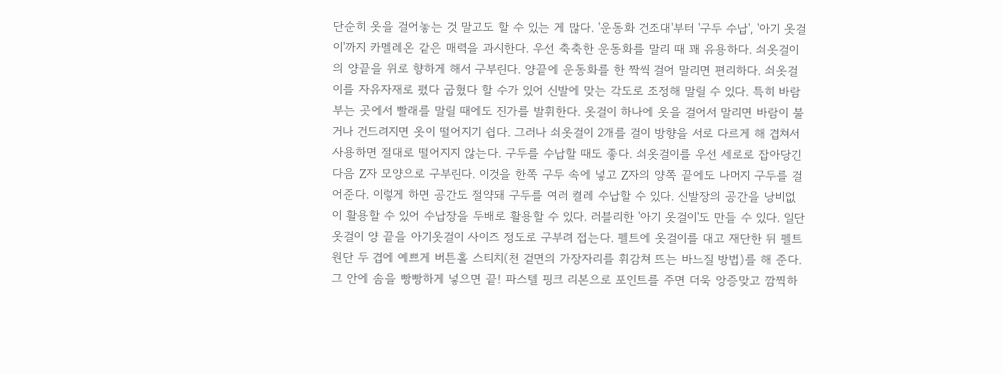단순히 옷을 걸어놓는 것 말고도 할 수 있는 게 많다. '운동화 건조대'부터 '구두 수납', '아기 옷걸이'까지 카멜레온 같은 매력을 과시한다. 우선 축축한 운동화를 말리 때 꽤 유용하다. 쇠옷걸이의 양끝을 위로 향하게 해서 구부린다. 양끝에 운동화를 한 짝씩 걸어 말리면 편리하다. 쇠옷걸이를 자유자재로 폈다 굽혔다 할 수가 있어 신발에 맞는 각도로 조정해 말릴 수 있다. 특히 바람부는 곳에서 빨래를 말릴 때에도 진가를 발휘한다. 옷걸이 하나에 옷을 걸어서 말리면 바람이 불거나 건드려지면 옷이 떨어지기 쉽다. 그러나 쇠옷걸이 2개를 걸이 방향을 서로 다르게 해 겹쳐서 사용하면 절대로 떨어지지 않는다. 구두를 수납할 때도 좋다. 쇠옷걸이를 우선 세로로 잡아당긴 다음 Z자 모양으로 구부린다. 이것을 한쪽 구두 속에 넣고 Z자의 양쪽 끝에도 나머지 구두를 걸어준다. 이렇게 하면 공간도 절약돼 구두를 여러 켤레 수납할 수 있다. 신발장의 공간을 낭비없이 활용할 수 있어 수납장을 두배로 활용할 수 있다. 러블리한 '아기 옷걸이'도 만들 수 있다. 일단 옷걸이 양 끝을 아기옷걸이 사이즈 정도로 구부려 접는다. 펠트에 옷걸이를 대고 재단한 뒤 펠트 원단 두 겹에 예쁘게 버튼홀 스티치(천 겉면의 가장자리를 휘감쳐 뜨는 바느질 방법)를 해 준다. 그 안에 솜을 빵빵하게 넣으면 끝! 파스텔 핑크 리본으로 포인트를 주면 더욱 앙증맞고 깜찍하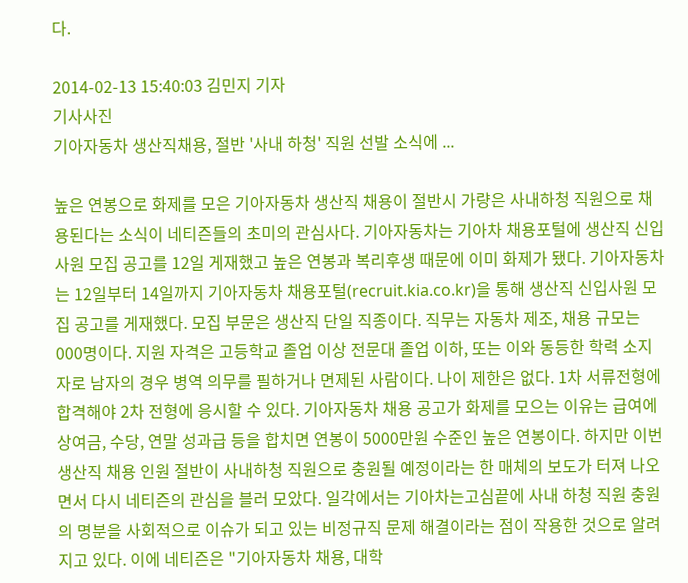다.

2014-02-13 15:40:03 김민지 기자
기사사진
기아자동차 생산직채용, 절반 '사내 하청' 직원 선발 소식에 ...

높은 연봉으로 화제를 모은 기아자동차 생산직 채용이 절반시 가량은 사내하청 직원으로 채용된다는 소식이 네티즌들의 초미의 관심사다. 기아자동차는 기아차 채용포털에 생산직 신입사원 모집 공고를 12일 게재했고 높은 연봉과 복리후생 때문에 이미 화제가 됐다. 기아자동차는 12일부터 14일까지 기아자동차 채용포털(recruit.kia.co.kr)을 통해 생산직 신입사원 모집 공고를 게재했다. 모집 부문은 생산직 단일 직종이다. 직무는 자동차 제조, 채용 규모는 000명이다. 지원 자격은 고등학교 졸업 이상 전문대 졸업 이하, 또는 이와 동등한 학력 소지자로 남자의 경우 병역 의무를 필하거나 면제된 사람이다. 나이 제한은 없다. 1차 서류전형에 합격해야 2차 전형에 응시할 수 있다. 기아자동차 채용 공고가 화제를 모으는 이유는 급여에 상여금, 수당, 연말 성과급 등을 합치면 연봉이 5000만원 수준인 높은 연봉이다. 하지만 이번 생산직 채용 인원 절반이 사내하청 직원으로 충원될 예정이라는 한 매체의 보도가 터져 나오면서 다시 네티즌의 관심을 블러 모았다. 일각에서는 기아차는고심끝에 사내 하청 직원 충원의 명분을 사회적으로 이슈가 되고 있는 비정규직 문제 해결이라는 점이 작용한 것으로 알려지고 있다. 이에 네티즌은 "기아자동차 채용, 대학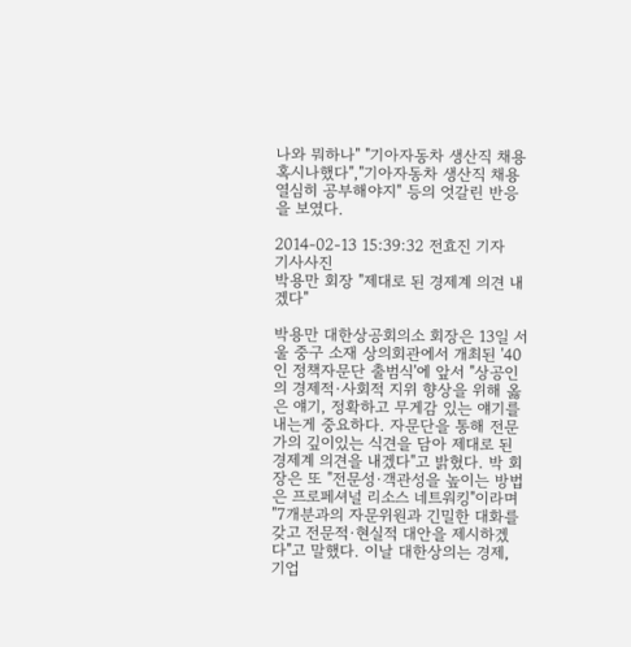나와 뭐하나" "기아자동차 생산직 채용 혹시나했다","기아자동차 생산직 채용 열심히 공부해야지" 등의 엇갈린 반응을 보였다.

2014-02-13 15:39:32 전효진 기자
기사사진
박용만 회장 "제대로 된 경제계 의견 내겠다"

박용만 대한상공회의소 회장은 13일 서울 중구 소재 상의회관에서 개최된 '40인 정책자문단 출범식'에 앞서 "상공인의 경제적·사회적 지위 향상을 위해 옳은 얘기, 정확하고 무게감 있는 얘기를 내는게 중요하다. 자문단을 통해 전문가의 깊이있는 식견을 담아 제대로 된 경제계 의견을 내겠다"고 밝혔다. 박 회장은 또 "전문성·객관성을 높이는 방법은 프로페셔널 리소스 네트워킹"이라며 "7개분과의 자문위원과 긴밀한 대화를 갖고 전문적·현실적 대안을 제시하겠다"고 말했다. 이날 대한상의는 경제, 기업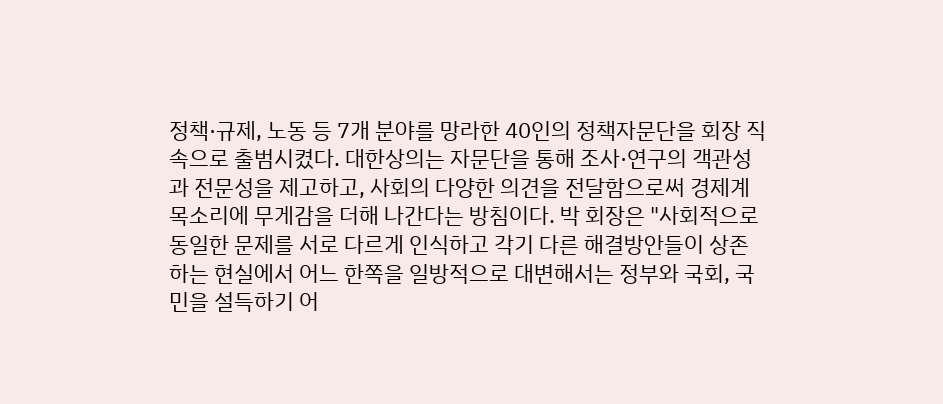정책·규제, 노동 등 7개 분야를 망라한 40인의 정책자문단을 회장 직속으로 출범시켰다. 대한상의는 자문단을 통해 조사·연구의 객관성과 전문성을 제고하고, 사회의 다양한 의견을 전달함으로써 경제계 목소리에 무게감을 더해 나간다는 방침이다. 박 회장은 "사회적으로 동일한 문제를 서로 다르게 인식하고 각기 다른 해결방안들이 상존하는 현실에서 어느 한쪽을 일방적으로 대변해서는 정부와 국회, 국민을 설득하기 어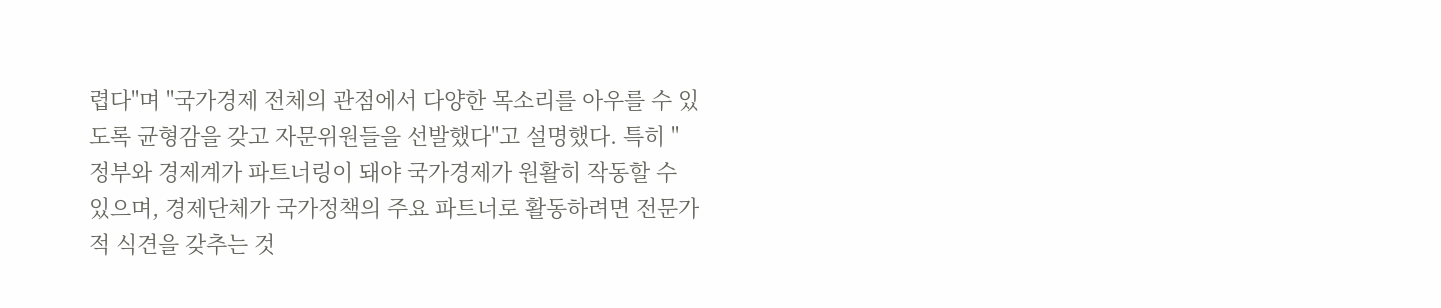렵다"며 "국가경제 전체의 관점에서 다양한 목소리를 아우를 수 있도록 균형감을 갖고 자문위원들을 선발했다"고 설명했다. 특히 "정부와 경제계가 파트너링이 돼야 국가경제가 원활히 작동할 수 있으며, 경제단체가 국가정책의 주요 파트너로 활동하려면 전문가적 식견을 갖추는 것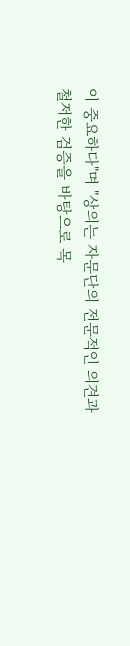이 중요하다"며 "상의는 자문단의 전문적인 의견과 철저한 검증을 바탕으로 목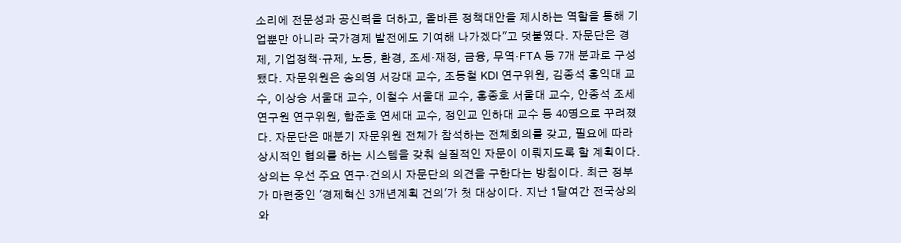소리에 전문성과 공신력을 더하고, 올바른 정책대안을 제시하는 역할을 통해 기업뿐만 아니라 국가경제 발전에도 기여해 나가겠다"고 덧붙였다. 자문단은 경제, 기업정책·규제, 노동, 환경, 조세·재정, 금융, 무역·FTA 등 7개 분과로 구성됐다. 자문위원은 송의영 서강대 교수, 조동철 KDI 연구위원, 김종석 홍익대 교수, 이상승 서울대 교수, 이철수 서울대 교수, 홍종호 서울대 교수, 안종석 조세연구원 연구위원, 함준호 연세대 교수, 정인교 인하대 교수 등 40명으로 꾸려졌다. 자문단은 매분기 자문위원 전체가 참석하는 전체회의를 갖고, 필요에 따라 상시적인 협의를 하는 시스템을 갖춰 실질적인 자문이 이뤄지도록 할 계획이다. 상의는 우선 주요 연구·건의시 자문단의 의견을 구한다는 방침이다. 최근 정부가 마련중인 '경제혁신 3개년계획 건의'가 첫 대상이다. 지난 1달여간 전국상의와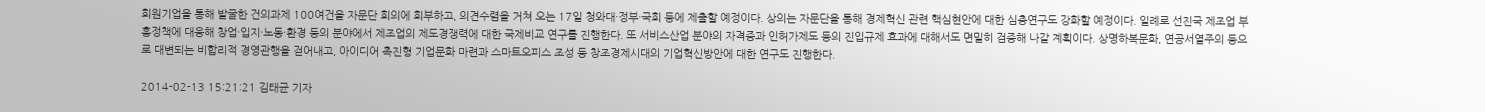회원기업을 통해 발굴한 건의과제 100여건을 자문단 회의에 회부하고, 의견수렴을 거쳐 오는 17일 청와대·정부·국회 등에 제출할 예정이다. 상의는 자문단을 통해 경제혁신 관련 핵심현안에 대한 심층연구도 강화할 예정이다. 일례로 선진국 제조업 부흥정책에 대응해 창업·입지·노동·환경 등의 분야에서 제조업의 제도경쟁력에 대한 국제비교 연구를 진행한다. 또 서비스산업 분야의 자격증과 인허가제도 등의 진입규제 효과에 대해서도 면밀히 검증해 나갈 계획이다. 상명하복문화, 연공서열주의 등으로 대변되는 비합리적 경영관행을 걷어내고, 아이디어 촉진형 기업문화 마련과 스마트오피스 조성 등 창조경제시대의 기업혁신방안에 대한 연구도 진행한다.

2014-02-13 15:21:21 김태균 기자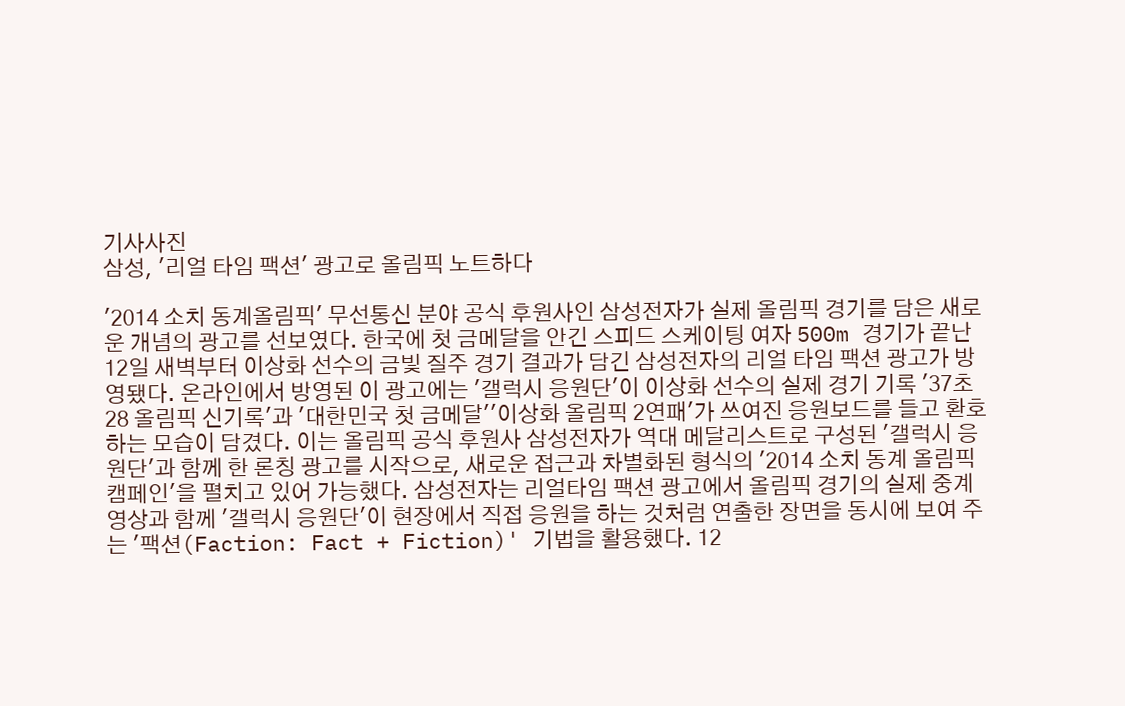기사사진
삼성, '리얼 타임 팩션' 광고로 올림픽 노트하다

'2014 소치 동계올림픽' 무선통신 분야 공식 후원사인 삼성전자가 실제 올림픽 경기를 담은 새로운 개념의 광고를 선보였다. 한국에 첫 금메달을 안긴 스피드 스케이팅 여자 500m 경기가 끝난 12일 새벽부터 이상화 선수의 금빛 질주 경기 결과가 담긴 삼성전자의 리얼 타임 팩션 광고가 방영됐다. 온라인에서 방영된 이 광고에는 '갤럭시 응원단'이 이상화 선수의 실제 경기 기록 '37초 28 올림픽 신기록'과 '대한민국 첫 금메달''이상화 올림픽 2연패'가 쓰여진 응원보드를 들고 환호하는 모습이 담겼다. 이는 올림픽 공식 후원사 삼성전자가 역대 메달리스트로 구성된 '갤럭시 응원단'과 함께 한 론칭 광고를 시작으로, 새로운 접근과 차별화된 형식의 '2014 소치 동계 올림픽 캠페인'을 펼치고 있어 가능했다. 삼성전자는 리얼타임 팩션 광고에서 올림픽 경기의 실제 중계 영상과 함께 '갤럭시 응원단'이 현장에서 직접 응원을 하는 것처럼 연출한 장면을 동시에 보여 주는 '팩션(Faction: Fact + Fiction)' 기법을 활용했다. 12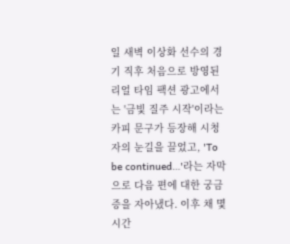일 새벽 이상화 선수의 경기 직후 처음으로 방영된 리얼 타임 팩션 광고에서는 '금빛 질주 시작'이라는 카피 문구가 등장해 시청자의 눈길을 끌었고, 'To be continued…'라는 자막으로 다음 편에 대한 궁금증을 자아냈다. 이후 채 몇 시간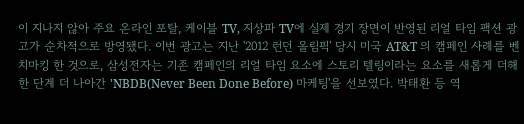이 지나지 않아 주요 온라인 포탈, 케이블 TV, 지상파 TV에 실제 경기 장면이 반영된 리얼 타임 팩션 광고가 순차적으로 방영됐다. 이번 광고는 지난 '2012 런던 올림픽' 당시 미국 AT&T 의 캠페인 사례를 벤치마킹 한 것으로, 삼성전자는 기존 캠페인의 리얼 타임 요소에 스토리 텔링이라는 요소를 새롭게 더해 한 단계 더 나아간 'NBDB(Never Been Done Before) 마케팅'을 선보였다. 박태환 등 역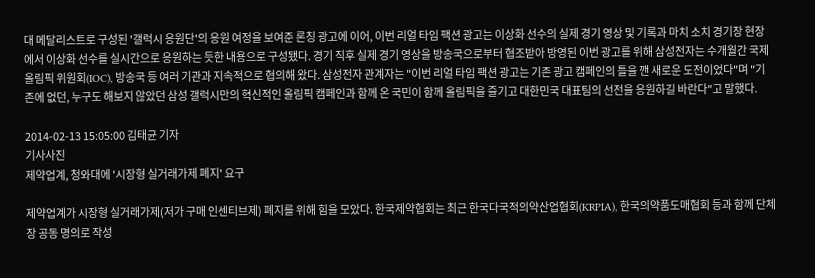대 메달리스트로 구성된 '갤럭시 응원단'의 응원 여정을 보여준 론칭 광고에 이어, 이번 리얼 타임 팩션 광고는 이상화 선수의 실제 경기 영상 및 기록과 마치 소치 경기장 현장에서 이상화 선수를 실시간으로 응원하는 듯한 내용으로 구성됐다. 경기 직후 실제 경기 영상을 방송국으로부터 협조받아 방영된 이번 광고를 위해 삼성전자는 수개월간 국제 올림픽 위원회(IOC), 방송국 등 여러 기관과 지속적으로 협의해 왔다. 삼성전자 관계자는 "이번 리얼 타임 팩션 광고는 기존 광고 캠페인의 틀을 깬 새로운 도전이었다"며 "기존에 없던, 누구도 해보지 않았던 삼성 갤럭시만의 혁신적인 올림픽 캠페인과 함께 온 국민이 함께 올림픽을 즐기고 대한민국 대표팀의 선전을 응원하길 바란다"고 말했다.

2014-02-13 15:05:00 김태균 기자
기사사진
제약업계, 청와대에 '시장형 실거래가제 폐지' 요구

제약업계가 시장형 실거래가제(저가 구매 인센티브제) 폐지를 위해 힘을 모았다. 한국제약협회는 최근 한국다국적의약산업협회(KRPIA), 한국의약품도매협회 등과 함께 단체장 공동 명의로 작성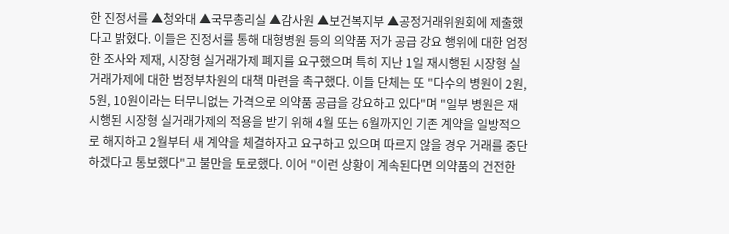한 진정서를 ▲청와대 ▲국무총리실 ▲감사원 ▲보건복지부 ▲공정거래위원회에 제출했다고 밝혔다. 이들은 진정서를 통해 대형병원 등의 의약품 저가 공급 강요 행위에 대한 엄정한 조사와 제재, 시장형 실거래가제 폐지를 요구했으며 특히 지난 1일 재시행된 시장형 실거래가제에 대한 범정부차원의 대책 마련을 촉구했다. 이들 단체는 또 "다수의 병원이 2원, 5원, 10원이라는 터무니없는 가격으로 의약품 공급을 강요하고 있다"며 "일부 병원은 재시행된 시장형 실거래가제의 적용을 받기 위해 4월 또는 6월까지인 기존 계약을 일방적으로 해지하고 2월부터 새 계약을 체결하자고 요구하고 있으며 따르지 않을 경우 거래를 중단하겠다고 통보했다"고 불만을 토로했다. 이어 "이런 상황이 계속된다면 의약품의 건전한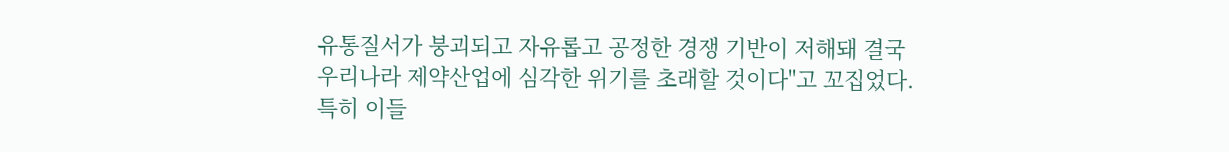유통질서가 붕괴되고 자유롭고 공정한 경쟁 기반이 저해돼 결국 우리나라 제약산업에 심각한 위기를 초래할 것이다"고 꼬집었다. 특히 이들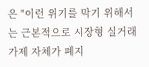은 "이런 위기를 막기 위해서는 근본적으로 시장형 실거래가제 자체가 폐지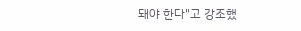돼야 한다"고 강조했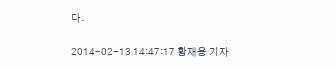다.

2014-02-13 14:47:17 황재용 기자